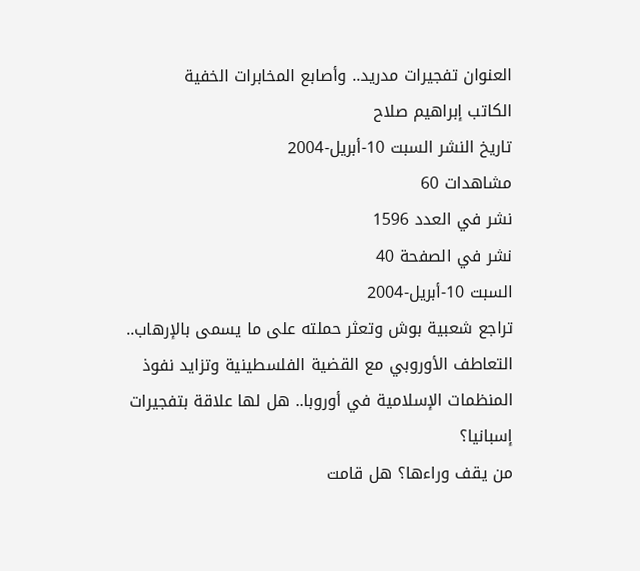العنوان تفجيرات مدريد.. وأصابع المخابرات الخفية
الكاتب إبراهيم صلاح
تاريخ النشر السبت 10-أبريل-2004
مشاهدات 60
نشر في العدد 1596
نشر في الصفحة 40
السبت 10-أبريل-2004
تراجع شعبية بوش وتعثر حملته على ما يسمى بالإرهاب.. التعاطف الأوروبي مع القضية الفلسطينية وتزايد نفوذ المنظمات الإسلامية في أوروبا.. هل لها علاقة بتفجيرات إسبانيا؟
من يقف وراءها؟ هل قامت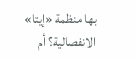بها منظمة «إيتا» الانفصالية؟ أم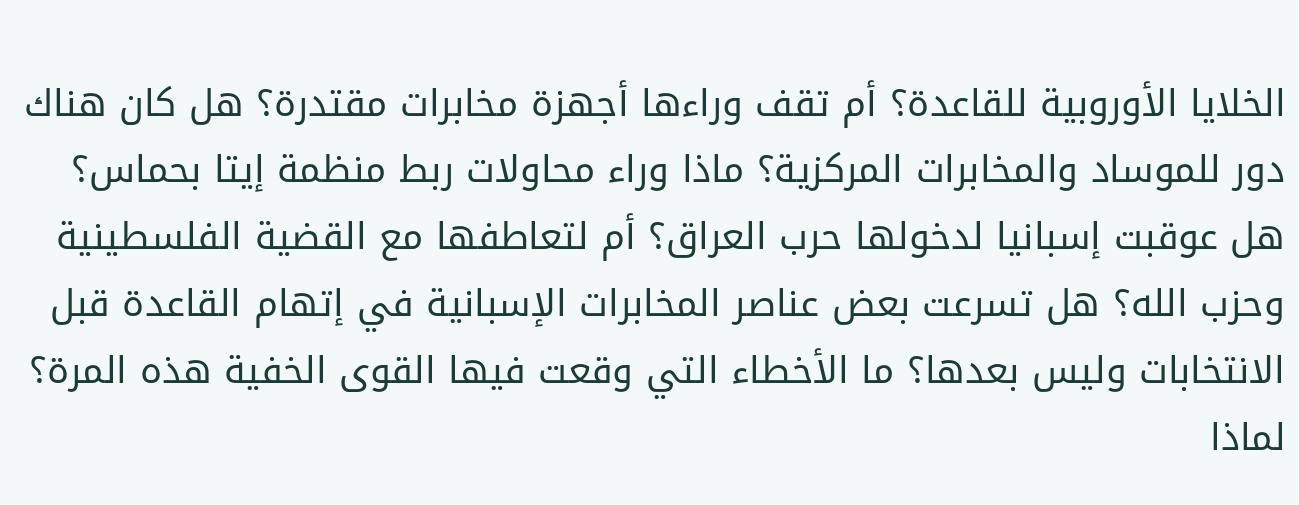الخلايا الأوروبية للقاعدة؟ أم تقف وراءها أجهزة مخابرات مقتدرة؟ هل كان هناك دور للموساد والمخابرات المركزية؟ ماذا وراء محاولات ربط منظمة إيتا بحماس؟ هل عوقبت إسبانيا لدخولها حرب العراق؟ أم لتعاطفها مع القضية الفلسطينية وحزب الله؟ هل تسرعت بعض عناصر المخابرات الإسبانية في إتهام القاعدة قبل الانتخابات وليس بعدها؟ ما الأخطاء التي وقعت فيها القوى الخفية هذه المرة؟ لماذا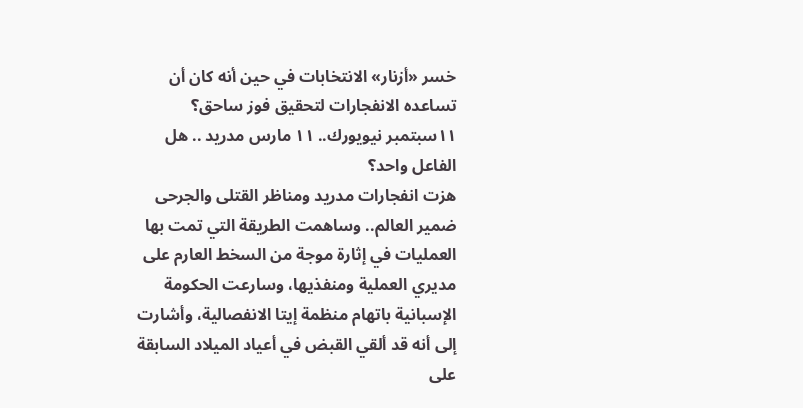خسر «أزنار» الانتخابات في حين أنه كان أن تساعده الانفجارات لتحقيق فوز ساحق؟
١١سبتمبر نيويورك.. ۱۱ مارس مدريد .. هل الفاعل واحد؟
هزت انفجارات مدريد ومناظر القتلى والجرحى ضمير العالم.. وساهمت الطريقة التي تمت بها العمليات في إثارة موجة من السخط العارم على مديري العملية ومنفذيها، وسارعت الحكومة الإسبانية باتهام منظمة إيتا الانفصالية، وأشارت إلى أنه قد ألقي القبض في أعياد الميلاد السابقة على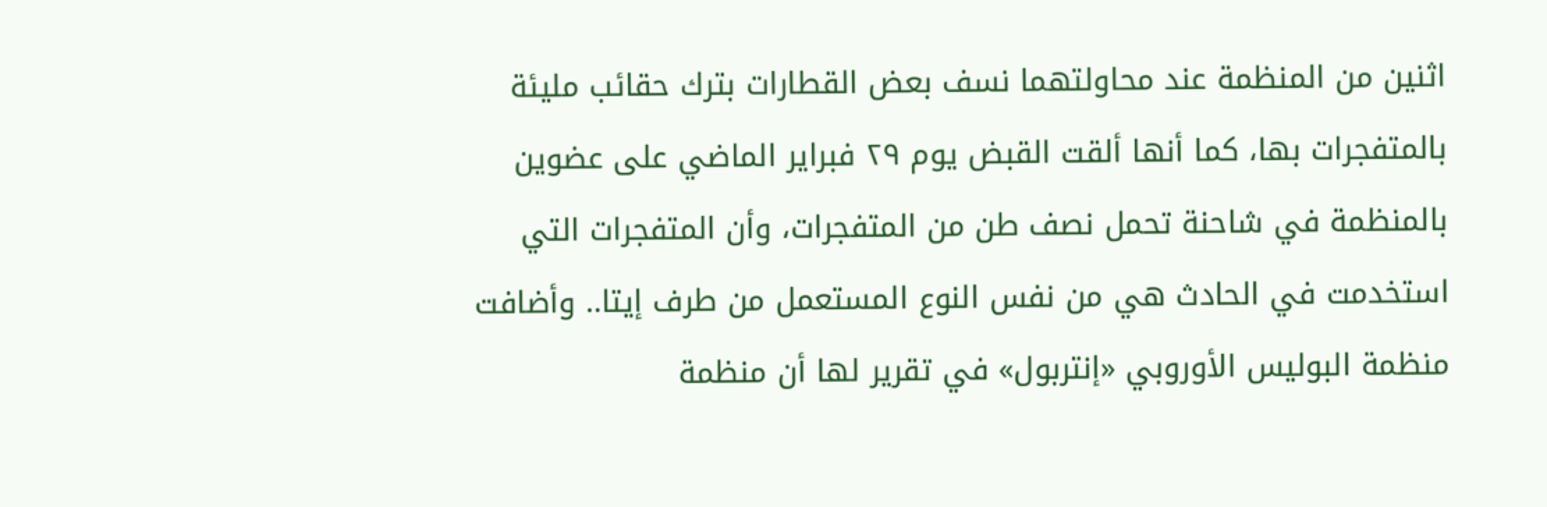اثنين من المنظمة عند محاولتهما نسف بعض القطارات بترك حقائب مليئة بالمتفجرات بها، كما أنها ألقت القبض يوم ٢٩ فبراير الماضي على عضوين بالمنظمة في شاحنة تحمل نصف طن من المتفجرات، وأن المتفجرات التي استخدمت في الحادث هي من نفس النوع المستعمل من طرف إيتا.. وأضافت منظمة البوليس الأوروبي «إنتربول» في تقرير لها أن منظمة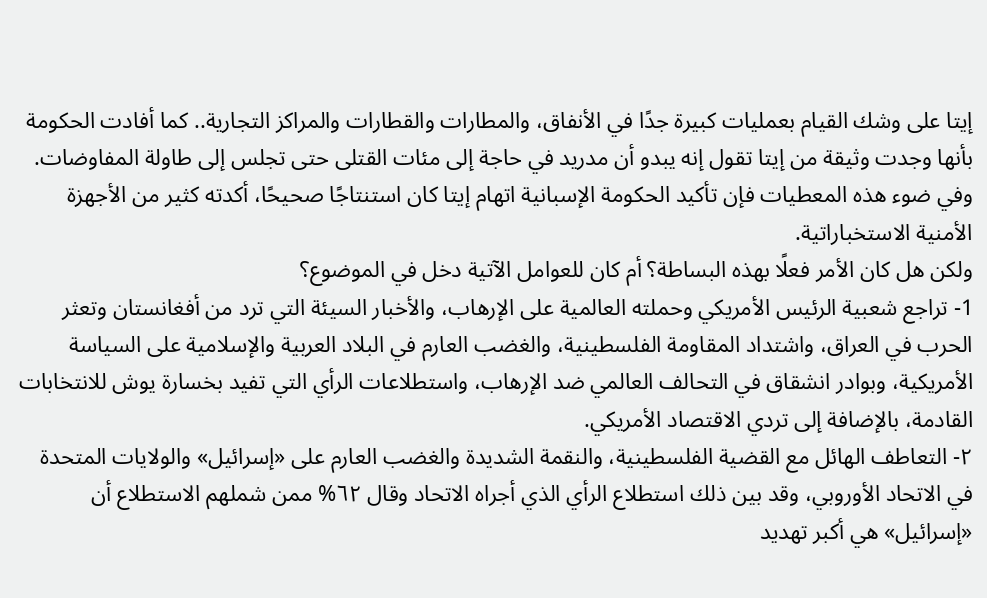إيتا على وشك القيام بعمليات كبيرة جدًا في الأنفاق، والمطارات والقطارات والمراكز التجارية.. كما أفادت الحكومة بأنها وجدت وثيقة من إيتا تقول إنه يبدو أن مدريد في حاجة إلى مئات القتلى حتى تجلس إلى طاولة المفاوضات.
وفي ضوء هذه المعطيات فإن تأكيد الحكومة الإسبانية اتهام إيتا كان استنتاجًا صحيحًا، أكدته كثير من الأجهزة الأمنية الاستخباراتية.
ولكن هل كان الأمر فعلًا بهذه البساطة؟ أم كان للعوامل الآتية دخل في الموضوع؟
1- تراجع شعبية الرئيس الأمريكي وحملته العالمية على الإرهاب، والأخبار السيئة التي ترد من أفغانستان وتعثر الحرب في العراق، واشتداد المقاومة الفلسطينية، والغضب العارم في البلاد العربية والإسلامية على السياسة الأمريكية، وبوادر انشقاق في التحالف العالمي ضد الإرهاب، واستطلاعات الرأي التي تفيد بخسارة يوش للانتخابات القادمة، بالإضافة إلى تردي الاقتصاد الأمريكي.
٢- التعاطف الهائل مع القضية الفلسطينية، والنقمة الشديدة والغضب العارم على «إسرائيل» والولايات المتحدة في الاتحاد الأوروبي، وقد بين ذلك استطلاع الرأي الذي أجراه الاتحاد وقال ٦٢% ممن شملهم الاستطلاع أن «إسرائيل» هي أكبر تهديد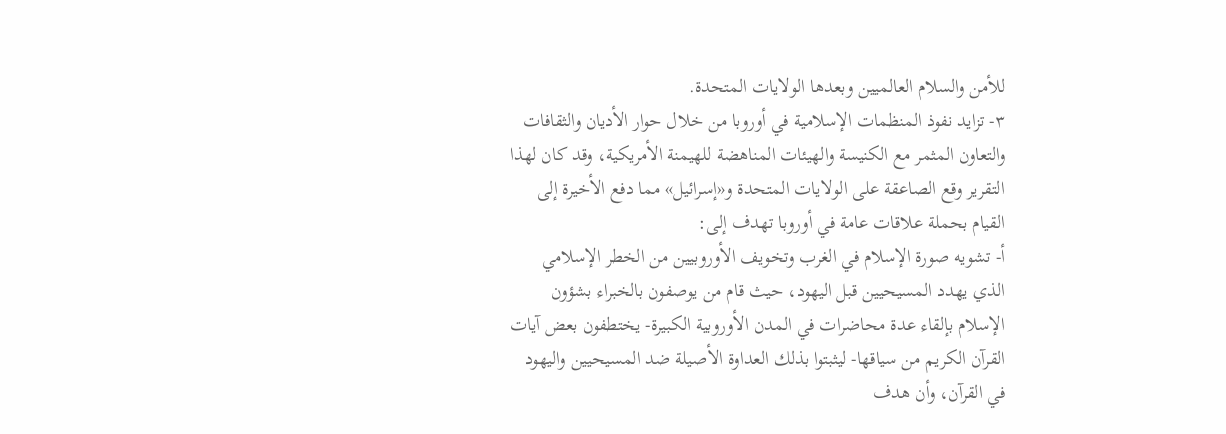للأمن والسلام العالميين وبعدها الولايات المتحدة.
٣- تزايد نفوذ المنظمات الإسلامية في أوروبا من خلال حوار الأديان والثقافات والتعاون المثمر مع الكنيسة والهيئات المناهضة للهيمنة الأمريكية، وقد كان لهذا التقرير وقع الصاعقة على الولايات المتحدة و«إسرائيل» مما دفع الأخيرة إلى القيام بحملة علاقات عامة في أوروبا تهدف إلى:
أ- تشويه صورة الإسلام في الغرب وتخويف الأوروبيين من الخطر الإسلامي الذي يهدد المسيحيين قبل اليهود، حيث قام من يوصفون بالخبراء بشؤون الإسلام بإلقاء عدة محاضرات في المدن الأوروبية الكبيرة- يختطفون بعض آيات القرآن الكريم من سياقها- ليثبتوا بذلك العداوة الأصيلة ضد المسيحيين واليهود في القرآن، وأن هدف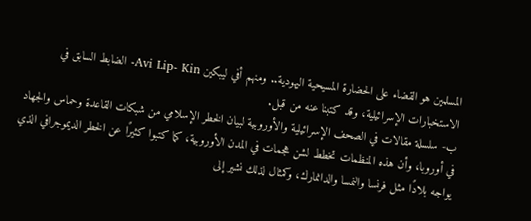المسلمين هو القضاء على الحضارة المسيحية اليهودية.. ومنهم أفي ليبكين Avi Lip- Kin- الضابط السابق في الاستخبارات الإسرائيلية، وقد كتبنا عنه من قبل.
ب- سلسلة مقالات في الصحف الإسرائيلية والأوروبية لبيان الخطر الإسلامي من شبكات القاعدة وحماس والجهاد في أوروبا، وأن هذه المنظمات تخطط لشن هجمات في المدن الأوروبية، كما كتبوا كثيرًا عن الخطر الديموجرافي الذي يواجه بلادًا مثل فرنسا والنمسا والدانمارك، وكمثال لذلك نشير إلى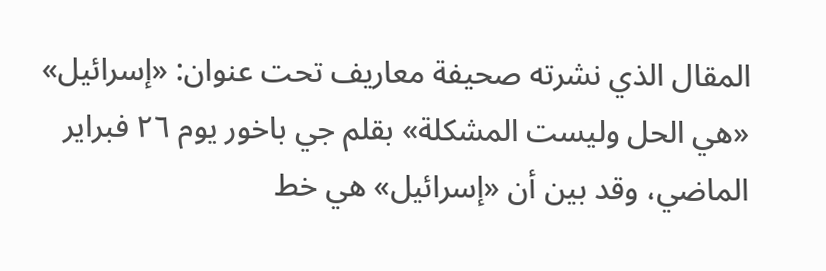المقال الذي نشرته صحيفة معاريف تحت عنوان: «إسرائيل» «هي الحل وليست المشكلة» بقلم جي باخور يوم ٢٦ فبراير الماضي، وقد بين أن «إسرائيل» هي خط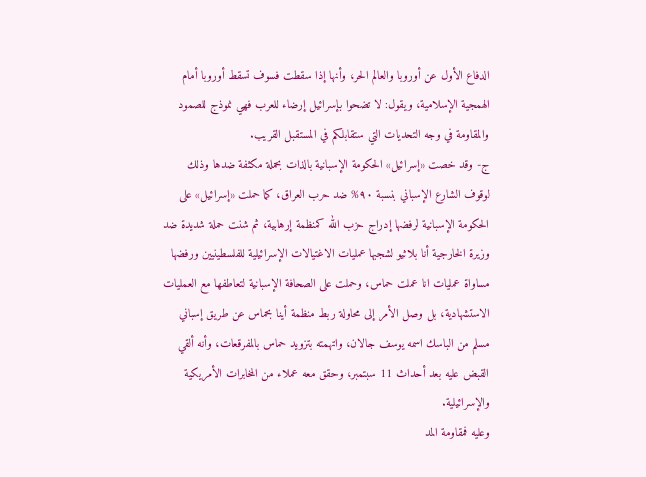الدفاع الأول عن أوروبا والعالم الحر، وأنها إذا سقطت فسوف تسقط أوروبا أمام الهمجية الإسلامية، ويقول: لا تضحوا بإسرائيل إرضاء للعرب فهي نموذج للصمود والمقاومة في وجه التحديات التي ستقابلكم في المستقبل القريب.
ج- وقد خصت «إسرائيل» الحكومة الإسبانية بالذات بحملة مكثفة ضدها وذلك لوقوف الشارع الإسباني بنسبة ٩٠% ضد حرب العراق، كما حملت «إسرائيل» على الحكومة الإسبانية لرفضها إدراج حزب الله كمنظمة إرهابية، ثم شنت حملة شديدة ضد وزيرة الخارجية أنا بلاثيو لشجبها عمليات الاغتيالات الإسرائيلية للفلسطينيين ورفضها مساواة عمليات انا عملت حماس، وحملت على الصحافة الإسبانية لتعاطفها مع العمليات الاستشهادية، بل وصل الأمر إلى محاولة ربط منظمة أينا بحماس عن طريق إسباني مسلم من الباسك اسمه يوسف جالان، واتهمته بتزويد حماس بالمفرقعات، وأنه ألقي القبض عليه بعد أحداث 11 سبتمبر، وحقق معه عملاء من المخابرات الأمريكية والإسرائيلية.
وعليه فمقاومة المد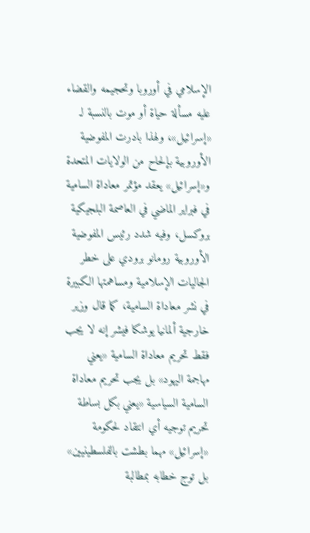الإسلامي في أوروبا وتحجيمه والقضاء عليه مسألة حياة أو موت بالنسبة لـ «إسرائيل»، ولهذا بادرت المفوضية الأوروبية بإلحاح من الولايات المتحدة و«إسرائيل» يعقد مؤتمر معاداة السامية في فبراير الماضي في العاصمة البلجيكية بروكسل، وفيه شدد رئيس المفوضية الأوروبية رومانو برودي على خطر الجاليات الإسلامية ومساهمتها الكبيرة في نشر معاداة السامية، كما قال وزير خارجية ألمانيا يوشكا فيشر إنه لا يجب فقط تحريم معاداة السامية «يعني مهاجمة اليهود» بل يجب تحريم معاداة السامية السياسية «يعني بكل بساطة تحريم توجيه أي انتقاد لحكومة «إسرائيل» مهما بطشت بالفلسطينيين» بل توج خطابه بمطالبة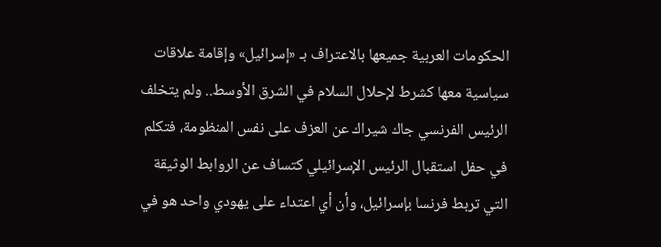الحكومات العربية جميعها بالاعتراف بـ «إسرائيل» وإقامة علاقات سياسية معها کشرط لإحلال السلام في الشرق الأوسط.. ولم يتخلف الرئيس الفرنسي جاك شيراك عن العزف على نفس المنظومة، فتكلم في حفل استقبال الرئيس الإسرائيلي كتساف عن الروابط الوثيقة التي تربط فرنسا بإسرائيل، وأن أي اعتداء على يهودي واحد هو في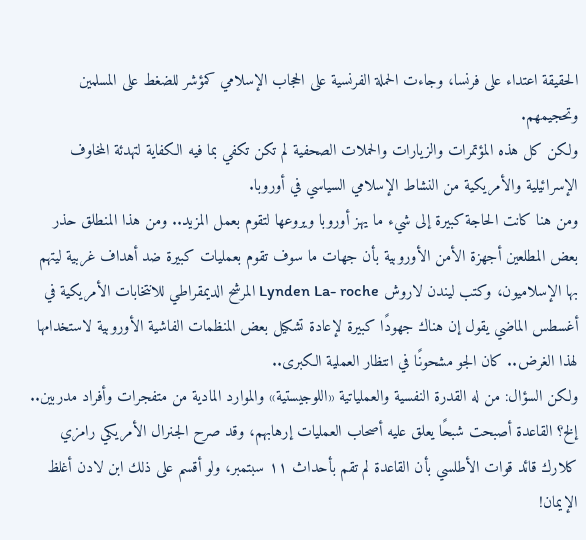الحقيقة اعتداء على فرنسا، وجاءت الحملة الفرنسية على الحجاب الإسلامي كمؤشر للضغط على المسلمين وتحجيمهم.
ولكن كل هذه المؤتمرات والزيارات والحملات الصحفية لم تكن تكفي بما فيه الكفاية لتهدئة المخاوف الإسرائيلية والأمريكية من النشاط الإسلامي السياسي في أوروبا.
ومن هنا كانت الحاجة كبيرة إلى شيء ما يهز أوروبا ويروعها لتقوم بعمل المزيد.. ومن هذا المنطلق حذر بعض المطلعين أجهزة الأمن الأوروبية بأن جهات ما سوف تقوم بعمليات كبيرة ضد أهداف غربية ليتهم بها الإسلاميون، وكتب ليندن لاروش Lynden La- roche المرشح الديمقراطي للانتخابات الأمريكية في أغسطس الماضي يقول إن هناك جهودًا كبيرة لإعادة تشكيل بعض المنظمات الفاشية الأوروبية لاستخدامها لهذا الغرض.. كان الجو مشحونًا في انتظار العملية الكبرى..
ولكن السؤال: من له القدرة النفسية والعملياتية «اللوجيستية» والموارد المادية من متفجرات وأفراد مدربين.. إلخ؟ القاعدة أصبحت شبحًا يعلق عليه أصحاب العمليات إرهابهم، وقد صرح الجنرال الأمريكي رامزي كلارك قائد قوات الأطلسي بأن القاعدة لم تقم بأحداث ۱۱ سبتمبر، ولو أقسم على ذلك ابن لادن أغلظ الإيمان!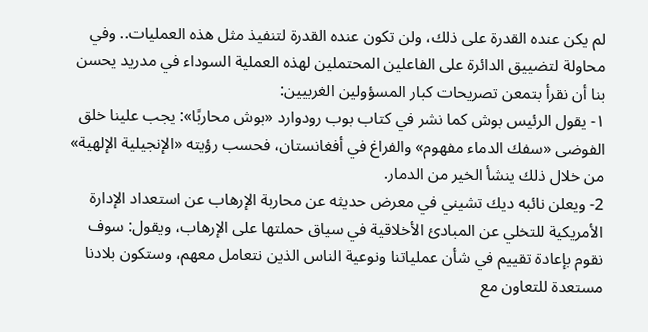لم يكن عنده القدرة على ذلك، ولن تكون عنده القدرة لتنفيذ مثل هذه العمليات.. وفي محاولة لتضييق الدائرة على الفاعلين المحتملين لهذه العملية السوداء في مدريد يحسن بنا أن نقرأ بتمعن تصريحات كبار المسؤولين الغربيين:
١- يقول الرئيس بوش كما نشر في كتاب بوب رودوارد «بوش محاربًا»: يجب علينا خلق الفوضى «سفك الدماء مفهوم» والفراغ في أفغانستان، فحسب رؤيته «الإنجيلية الإلهية» من خلال ذلك ينشأ الخير من الدمار.
2- ويعلن نائبه ديك تشيني في معرض حديثه عن محاربة الإرهاب عن استعداد الإدارة الأمريكية للتخلي عن المبادئ الأخلاقية في سياق حملتها على الإرهاب، ويقول: سوف نقوم بإعادة تقييم في شأن عملياتنا ونوعية الناس الذين نتعامل معهم، وستكون بلادنا مستعدة للتعاون مع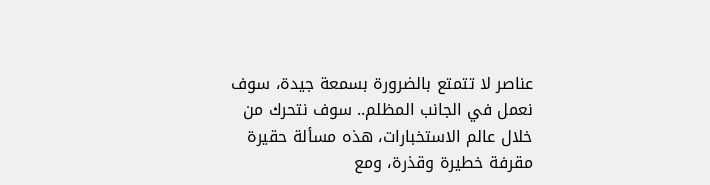عناصر لا تتمتع بالضرورة بسمعة جيدة، سوف نعمل في الجانب المظلم.. سوف نتحرك من خلال عالم الاستخبارات، هذه مسألة حقيرة مقرفة خطيرة وقذرة، ومع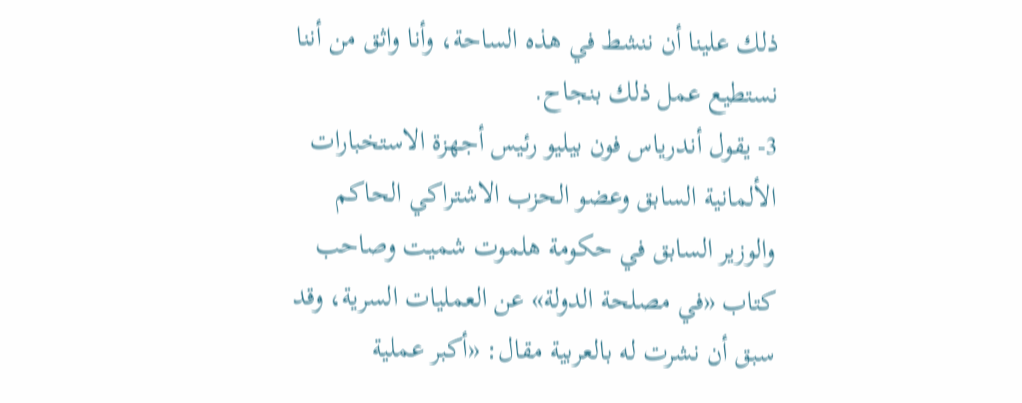ذلك علينا أن ننشط في هذه الساحة، وأنا واثق من أننا نستطيع عمل ذلك بنجاح.
3- يقول أندرياس فون بيليو رئيس أجهزة الاستخبارات الألمانية السابق وعضو الحزب الاشتراكي الحاكم والوزير السابق في حكومة هلموت شميت وصاحب كتاب «في مصلحة الدولة» عن العمليات السرية، وقد سبق أن نشرت له بالعربية مقال: «أكبر عملية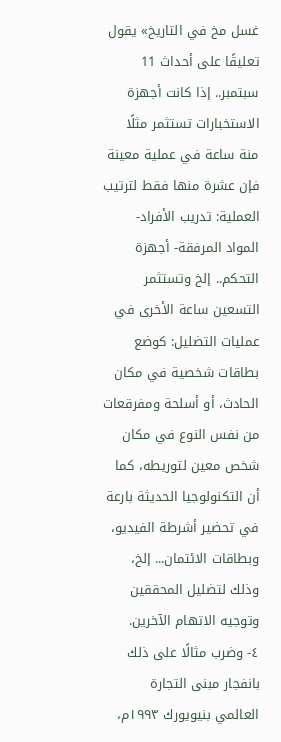غسل مخ في التاريخ» يقول تعليقًا على أحداث 11 سبتمبر.. إذا كانت أجهزة الاستخبارات تستثمر مثلًا منة ساعة في عملية معينة فإن عشرة منها فقط لترتيب العملية: تدريب الأفراد- المواد المرفقة- أجهزة التحكم.. إلخ وتستثمر التسعين ساعة الأخرى في عمليات التضليل: كوضع بطاقات شخصية في مكان الحادث، أو أسلحة ومفرقعات من نفس النوع في مكان شخص معين لتوريطه، كما أن التكنولوجيا الحديثة بارعة في تحضير أشرطة الفيديو، وبطاقات الائتمان... إلخ، وذلك لتضليل المحققين وتوجيه الاتهام الآخرين.
٤- وضرب مثالًا على ذلك بانفجار مبنى التجارة العالمي بنيويورك ۱۹۹۳م،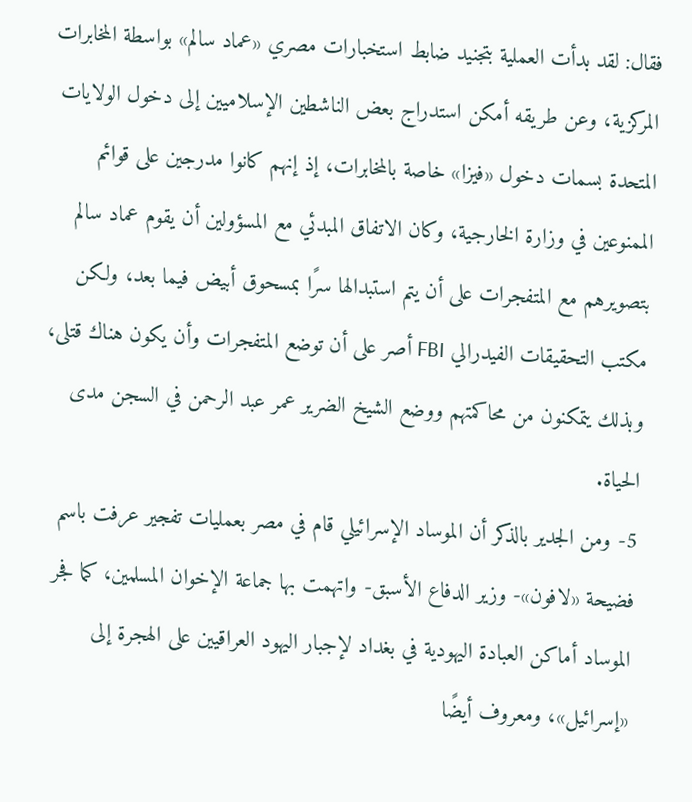فقال: لقد بدأت العملية بتجنيد ضابط استخبارات مصري «عماد سالم» بواسطة المخابرات المركزية، وعن طريقه أمكن استدراج بعض الناشطين الإسلاميين إلى دخول الولايات المتحدة بسمات دخول «فيزا» خاصة بالمخابرات، إذ إنهم كانوا مدرجين على قوائم الممنوعين في وزارة الخارجية، وكان الاتفاق المبدئي مع المسؤولين أن يقوم عماد سالم بتصويرهم مع المتفجرات على أن يتم استبدالها سرًا بمسحوق أبيض فيما بعد، ولكن مكتب التحقيقات الفيدرالي FBI أصر على أن توضع المتفجرات وأن يكون هناك قتلى، وبذلك يتمكنون من محاكمتهم ووضع الشيخ الضرير عمر عبد الرحمن في السجن مدى الحياة.
5- ومن الجدير بالذكر أن الموساد الإسرائيلي قام في مصر بعمليات تفجير عرفت باسم فضيحة «لافون»- وزير الدفاع الأسبق- واتهمت بها جماعة الإخوان المسلمين، كما فجر الموساد أماكن العبادة اليهودية في بغداد لإجبار اليهود العراقيين على الهجرة إلى «إسرائيل»، ومعروف أيضًا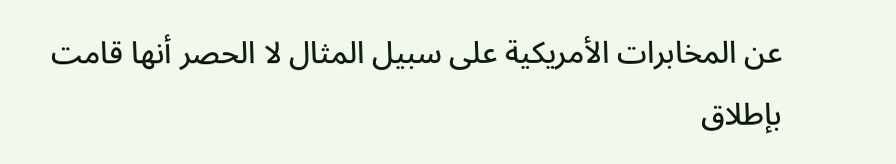عن المخابرات الأمريكية على سبيل المثال لا الحصر أنها قامت بإطلاق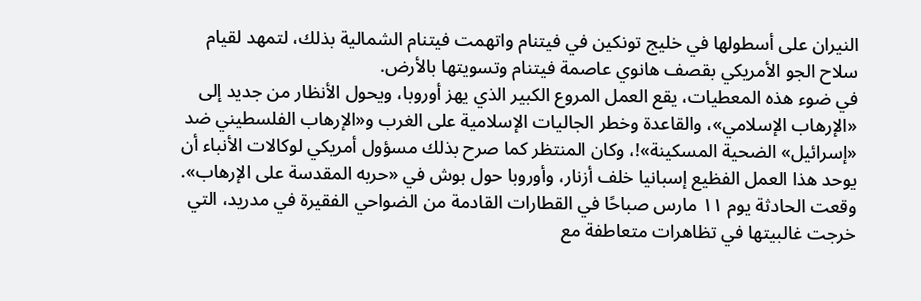النيران على أسطولها في خليج تونكين في فيتنام واتهمت فيتنام الشمالية بذلك، لتمهد لقيام سلاح الجو الأمريكي بقصف هانوي عاصمة فيتنام وتسويتها بالأرض.
في ضوء هذه المعطيات، يقع العمل المروع الكبير الذي يهز أوروبا، ويحول الأنظار من جديد إلى «الإرهاب الإسلامي»، والقاعدة وخطر الجاليات الإسلامية على الغرب و«الإرهاب الفلسطيني ضد «إسرائيل» الضحية المسكينة»!، وكان المنتظر كما صرح بذلك مسؤول أمريكي لوكالات الأنباء أن يوحد هذا العمل الفظيع إسبانيا خلف أزنار، وأوروبا حول بوش في «حربه المقدسة على الإرهاب».
وقعت الحادثة يوم ١١ مارس صباحًا في القطارات القادمة من الضواحي الفقيرة في مدريد، التي خرجت غالبيتها في تظاهرات متعاطفة مع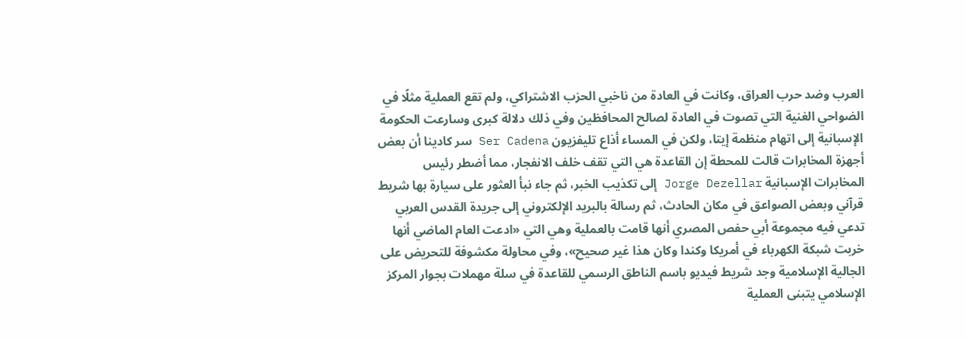العرب وضد حرب العراق، وكانت في العادة من ناخبي الحزب الاشتراكي، ولم تقع العملية مثلًا في الضواحي الغنية التي تصوت في العادة لصالح المحافظين وفي ذلك دلالة كبرى وسارعت الحكومة الإسبانية إلى اتهام منظمة إيتا، ولكن في المساء أذاع تليفزيون Ser Cadena سر كادينا أن بعض أجهزة المخابرات قالت للمحطة إن القاعدة هي التي تقف خلف الانفجار، مما أضطر رئيس المخابرات الإسبانية Jorge Dezellar إلى تكذيب الخبر، ثم جاء نبأ العثور على سيارة بها شريط قرآني وبعض الصواعق في مكان الحادث، ثم رسالة بالبريد الإلكتروني إلى جريدة القدس العربي تدعي فيه مجموعة أبي حفص المصري أنها قامت بالعملية وهي التي «ادعت العام الماضي أنها خربت شبكة الكهرباء في أمريكا وكندا وكان هذا غير صحيح»، وفي محاولة مكشوفة للتحريض على الجالية الإسلامية وجد شريط فيديو باسم الناطق الرسمي للقاعدة في سلة مهملات بجوار المركز الإسلامي يتبنى العملية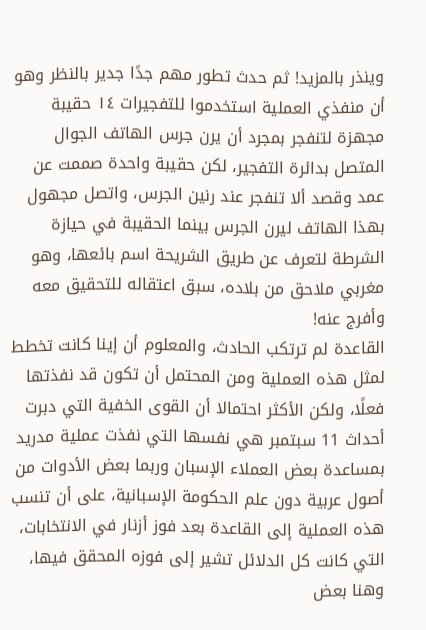وينذر بالمزيد! ثم حدث تطور مهم جدًا جدير بالنظر وهو أن منفذي العملية استخدموا للتفجيرات ١٤ حقيبة مجهزة لتنفجر بمجرد أن يرن جرس الهاتف الجوال المتصل بدائرة التفجير، لكن حقيبة واحدة صممت عن عمد وقصد ألا تنفجر عند رنين الجرس، واتصل مجهول بهذا الهاتف ليرن الجرس بينما الحقيبة في حيازة الشرطة لتعرف عن طريق الشريحة اسم بائعها، وهو مغربي ملاحق من بلاده، سبق اعتقاله للتحقيق معه وأفرج عنه!
القاعدة لم ترتكب الحادث، والمعلوم أن إينا كانت تخطط لمثل هذه العملية ومن المحتمل أن تكون قد نفذتها فعلًا، ولكن الأكثر احتمالا أن القوى الخفية التي دبرت أحداث 11 سبتمبر هي نفسها التي نفذت عملية مدريد بمساعدة بعض العملاء الإسبان وربما بعض الأدوات من أصول عربية دون علم الحكومة الإسبانية، على أن تنسب هذه العملية إلى القاعدة بعد فوز أزنار في الانتخابات، التي كانت كل الدلائل تشير إلى فوزه المحقق فيها، وهنا بعض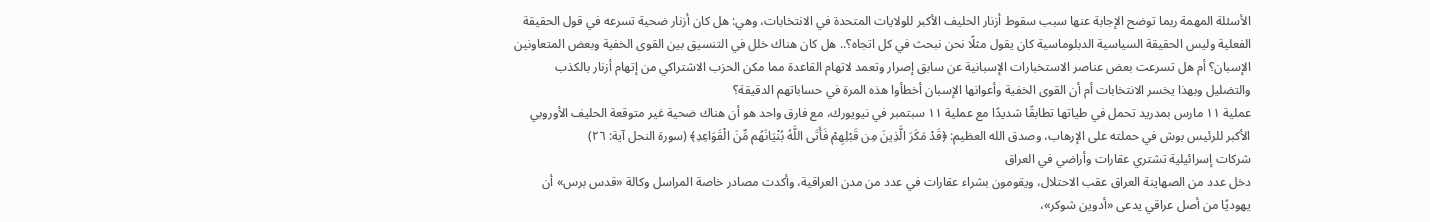الأسئلة المهمة ربما توضح الإجابة عنها سبب سقوط أزنار الحليف الأكبر للولايات المتحدة في الانتخابات، وهي: هل كان أزنار ضحية تسرعه في قول الحقيقة الفعلية وليس الحقيقة السياسية الدبلوماسية كان يقول مثلًا نحن نبحث في كل اتجاه؟.. هل كان هناك خلل في التنسيق بين القوى الخفية وبعض المتعاونين الإسبان؟ أم هل تسرعت بعض عناصر الاستخبارات الإسبانية عن سابق إصرار وتعمد لاتهام القاعدة مما مكن الحزب الاشتراكي من إتهام أزنار بالكذب والتضليل وبهذا يخسر الانتخابات أم أن القوى الخفية وأعوانها الإسبان أخطأوا هذه المرة في حساباتهم الدقيقة؟
عملية ١١ مارس بمدريد تحمل في طياتها تطابقًا شديدًا مع عملية ١١ سبتمبر في نيويورك، مع فارق واحد هو أن هناك ضحية غير متوقعة الحليف الأوروبي الأكبر للرئيس بوش في حملته على الإرهاب، وصدق الله العظيم: ﴿قَدْ مَكَرَ الَّذِينَ مِن قَبْلِهِمْ فَأَتَى اللَّهُ بُنْيَانَهُم مِّنَ الْقَوَاعِدِ﴾ (سورة النحل آية: ٢٦)
شركات إسرائيلية تشتري عقارات وأراضي في العراق
دخل عدد من الصهاينة العراق عقب الاحتلال، ويقومون بشراء عقارات في عدد من مدن العراقية، وأكدت مصادر خاصة المراسل وكالة «قدس برس» أن يهوديًا من أصل عراقي يدعى «أدوین شوکر»،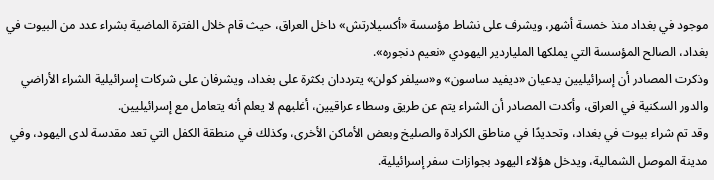موجود في بغداد منذ خمسة أشهر، ويشرف على نشاط مؤسسة «أكسيلارتش» داخل العراق، حيث قام خلال الفترة الماضية بشراء عدد من البيوت في بغداد، الصالح المؤسسة التي يملكها الملياردير اليهودي «نعیم دنجوره».
وذكرت المصادر أن إسرائيليين يدعيان «ديفيد ساسون» و«سيلفر كولن» يترددان بكثرة على بغداد، ويشرفان على شركات إسرائيلية الشراء الأراضي والدور السكنية في العراق، وأكدت المصادر أن الشراء يتم عن طريق وسطاء عراقيين، أغلبهم لا يعلم أنه يتعامل مع إسرائيليين.
وقد تم شراء بيوت في بغداد، وتحديدًا في مناطق الكرادة والصليخ وبعض الأماكن الأخرى، وكذلك في منطقة الكفل التي تعد مقدسة لدى اليهود، وفي مدينة الموصل الشمالية، ويدخل هؤلاء اليهود بجوازات سفر إسرائيلية.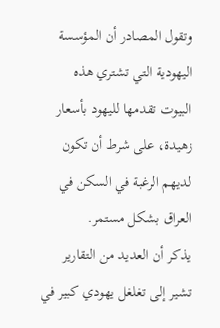وتقول المصادر أن المؤسسة اليهودية التي تشتري هذه البيوت تقدمها لليهود بأسعار زهيدة، على شرط أن تكون لديهم الرغبة في السكن في العراق بشكل مستمر.
يذكر أن العديد من التقارير تشير إلى تغلغل يهودي كبير في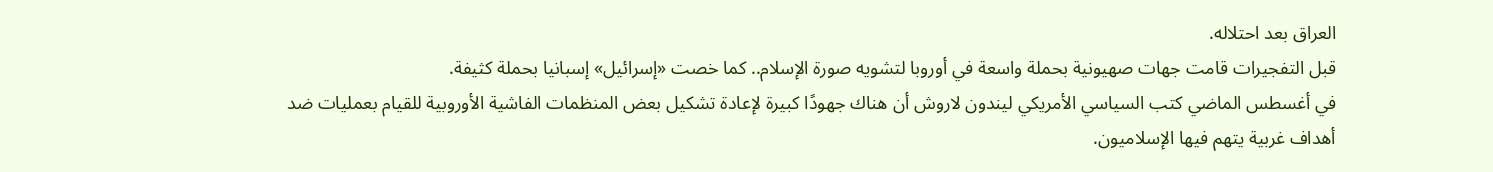العراق بعد احتلاله.
قبل التفجيرات قامت جهات صهيونية بحملة واسعة في أوروبا لتشويه صورة الإسلام.. كما خصت «إسرائيل» إسبانيا بحملة كثيفة.
في أغسطس الماضي كتب السياسي الأمريكي ليندون لاروش أن هناك جهودًا كبيرة لإعادة تشكيل بعض المنظمات الفاشية الأوروبية للقيام بعمليات ضد أهداف غربية يتهم فيها الإسلاميون.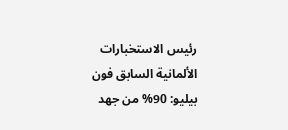رئيس الاستخبارات الألمانية السابق فون بيليو: 90% من جهد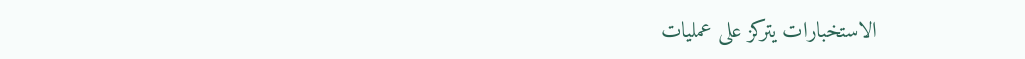الاستخبارات يتركز على عمليات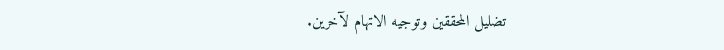تضليل المحققين وتوجيه الاتهام لآخرين.